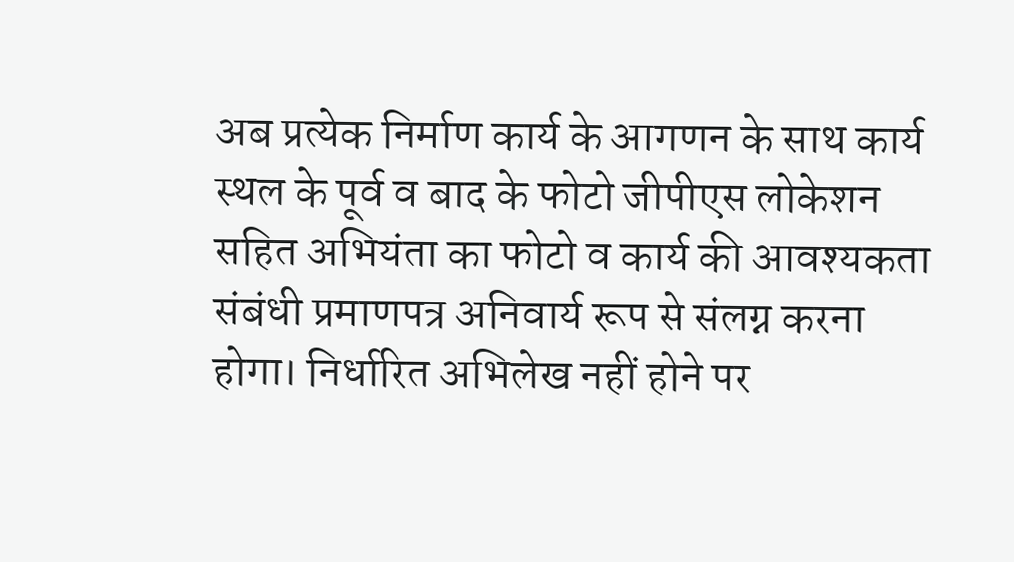अब प्रत्येक निर्माण कार्य के आगणन के साथ कार्य स्थल के पूर्व व बाद के फोटो जीपीएस लोकेशन सहित अभियंता का फोटो व कार्य की आवश्यकता संबंधी प्रमाणपत्र अनिवार्य रूप से संलग्न करना होगा। निर्धारित अभिलेख नहीं होने पर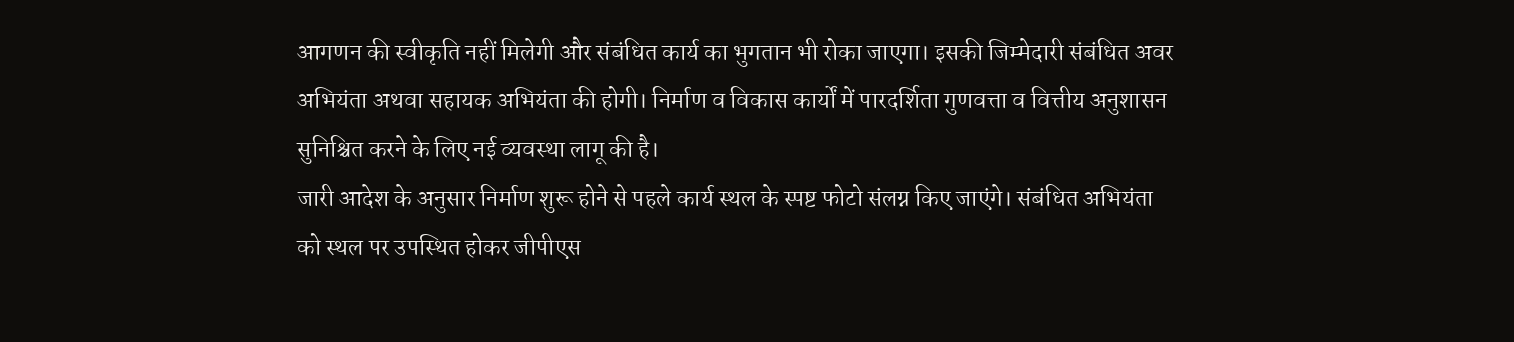आगणन की स्वीकृति नहीं मिलेगी और संबंधित कार्य का भुगतान भी रोका जाएगा। इसकी जिम्मेदारी संबंधित अवर अभियंता अथवा सहायक अभियंता की होगी। निर्माण व विकास कार्यों में पारदर्शिता गुणवत्ता व वित्तीय अनुशासन सुनिश्चित करने के लिए नई व्यवस्था लागू की है।
जारी आदेश के अनुसार निर्माण शुरू होने से पहले कार्य स्थल के स्पष्ट फोटो संलग्न किए जाएंगे। संबंधित अभियंता को स्थल पर उपस्थित होकर जीपीएस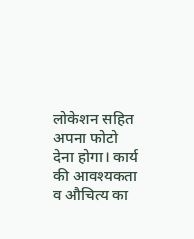लोकेशन सहित अपना फोटो देना होगा। कार्य की आवश्यकता व औचित्य का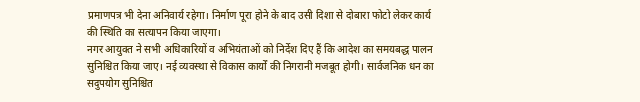प्रमाणपत्र भी देना अनिवार्य रहेगा। निर्माण पूरा होने के बाद उसी दिशा से दोबारा फोटो लेकर कार्य की स्थिति का सत्यापन किया जाएगा।
नगर आयुक्त ने सभी अधिकारियों व अभियंताओं को निर्देश दिए हैं कि आदेश का समयबद्ध पालन सुनिश्चित किया जाए। नई व्यवस्था से विकास कार्यों की निगरानी मजबूत होगी। सार्वजनिक धन का सदुपयोग सुनिश्चित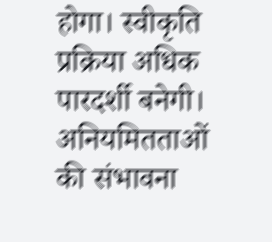होगा। स्वीकृति प्रक्रिया अधिक पारदर्शी बनेगी। अनियमितताओं की संभावना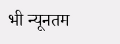भी न्यूनतम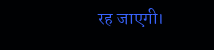रह जाएगी।